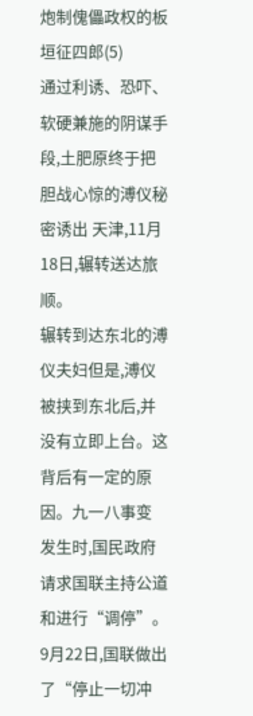炮制傀儡政权的板垣征四郎(5)
通过利诱、恐吓、软硬兼施的阴谋手段,土肥原终于把胆战心惊的溥仪秘密诱出 天津,11月18日,辗转送达旅顺。
辗转到达东北的溥仪夫妇但是,溥仪被挟到东北后,并没有立即上台。这背后有一定的原因。九一八事变 发生时,国民政府请求国联主持公道和进行“调停”。9月22日,国联做出了“停止一切冲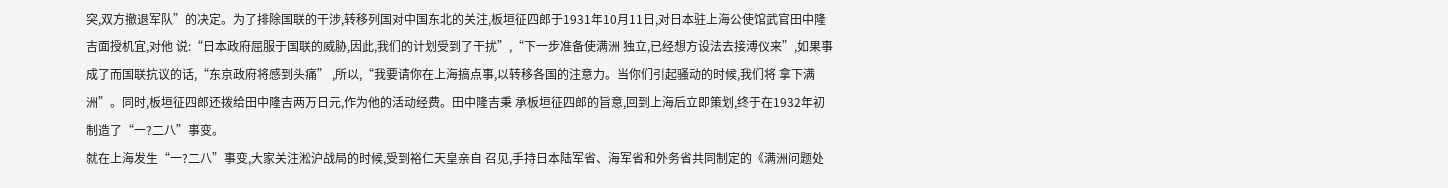突,双方撤退军队”的决定。为了排除国联的干涉,转移列国对中国东北的关注,板垣征四郎于1931年10月11日,对日本驻上海公使馆武官田中隆吉面授机宜,对他 说:“日本政府屈服于国联的威胁,因此,我们的计划受到了干扰”,“下一步准备使满洲 独立,已经想方设法去接溥仪来”,如果事成了而国联抗议的话,“东京政府将感到头痛” ,所以,“我要请你在上海搞点事,以转移各国的注意力。当你们引起骚动的时候,我们将 拿下满洲”。同时,板垣征四郎还拨给田中隆吉两万日元,作为他的活动经费。田中隆吉秉 承板垣征四郎的旨意,回到上海后立即策划,终于在1932年初制造了“一?二八”事变。
就在上海发生“一?二八”事变,大家关注淞沪战局的时候,受到裕仁天皇亲自 召见,手持日本陆军省、海军省和外务省共同制定的《满洲问题处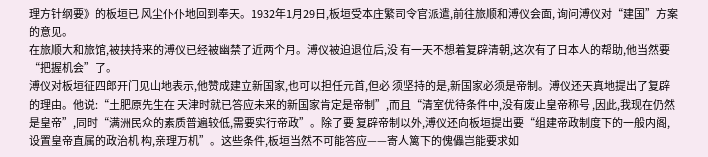理方针纲要》的板垣已 风尘仆仆地回到奉天。1932年1月29日,板垣受本庄繁司令官派遣,前往旅顺和溥仪会面, 询问溥仪对“建国”方案的意见。
在旅顺大和旅馆,被挟持来的溥仪已经被幽禁了近两个月。溥仪被迫退位后,没 有一天不想着复辟清朝,这次有了日本人的帮助,他当然要“把握机会”了。
溥仪对板垣征四郎开门见山地表示,他赞成建立新国家,也可以担任元首,但必 须坚持的是,新国家必须是帝制。溥仪还天真地提出了复辟的理由。他说:“土肥原先生在 天津时就已答应未来的新国家肯定是帝制”,而且“清室优待条件中,没有废止皇帝称号 ,因此,我现在仍然是皇帝”,同时“满洲民众的素质普遍较低,需要实行帝政”。除了要 复辟帝制以外,溥仪还向板垣提出要“组建帝政制度下的一般内阁,设置皇帝直属的政治机 构,亲理万机”。这些条件,板垣当然不可能答应——寄人篱下的傀儡岂能要求如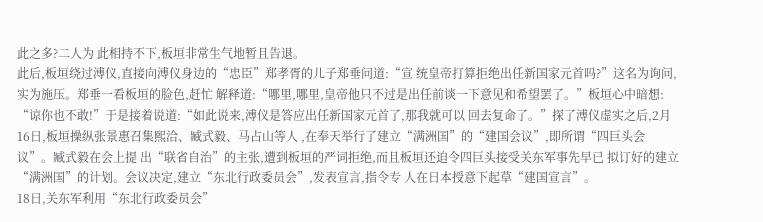此之多?二人为 此相持不下,板垣非常生气地暂且告退。
此后,板垣绕过溥仪,直接向溥仪身边的“忠臣”郑孝胥的儿子郑垂问道:“宣 统皇帝打算拒绝出任新国家元首吗?”这名为询问,实为施压。郑垂一看板垣的脸色,赶忙 解释道:“哪里,哪里,皇帝他只不过是出任前谈一下意见和希望罢了。”板垣心中暗想: “谅你也不敢!”于是接着说道:“如此说来,溥仪是答应出任新国家元首了,那我就可以 回去复命了。”探了溥仪虚实之后,2月16日,板垣操纵张景惠召集熙洽、臧式毅、马占山等人 ,在奉天举行了建立“满洲国”的“建国会议”,即所谓“四巨头会议”。臧式毅在会上提 出“联省自治”的主张,遭到板垣的严词拒绝,而且板垣还迫令四巨头接受关东军事先早已 拟订好的建立“满洲国”的计划。会议决定,建立“东北行政委员会”,发表宣言,指令专 人在日本授意下起草“建国宣言”。
18日,关东军利用“东北行政委员会”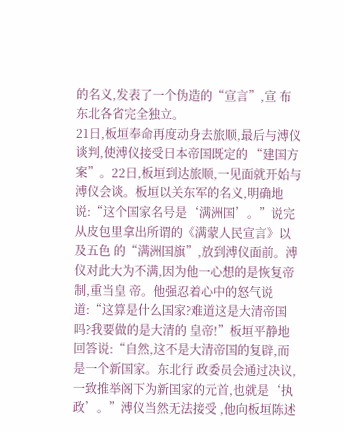的名义,发表了一个伪造的“宣言”,宣 布东北各省完全独立。
21日,板垣奉命再度动身去旅顺,最后与溥仪谈判,使溥仪接受日本帝国既定的 “建国方案”。22日,板垣到达旅顺,一见面就开始与溥仪会谈。板垣以关东军的名义,明确地 说:“这个国家名号是‘满洲国’。”说完从皮包里拿出所谓的《满蒙人民宣言》以及五色 的“满洲国旗”,放到溥仪面前。溥仪对此大为不满,因为他一心想的是恢复帝制,重当皇 帝。他强忍着心中的怒气说道:“这算是什么国家?难道这是大清帝国吗?我要做的是大清的 皇帝!”板垣平静地回答说:“自然,这不是大清帝国的复辟,而是一个新国家。东北行 政委员会通过决议,一致推举阁下为新国家的元首,也就是‘执政’。”溥仪当然无法接受 ,他向板垣陈述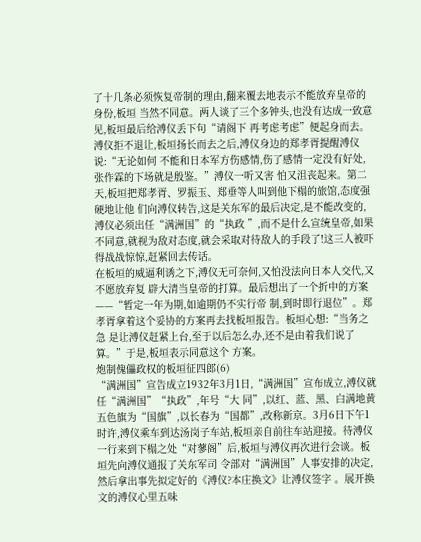了十几条必须恢复帝制的理由,翻来覆去地表示不能放弃皇帝的身份,板垣 当然不同意。两人谈了三个多钟头,也没有达成一致意见,板垣最后给溥仪丢下句“请阁下 再考虑考虑”便起身而去。溥仪拒不退让,板垣扬长而去之后,溥仪身边的郑孝胥提醒溥仪说:“无论如何 不能和日本军方伤感情,伤了感情一定没有好处,张作霖的下场就是殷鉴。”溥仪一听又害 怕又沮丧起来。第二天,板垣把郑孝胥、罗振玉、郑垂等人叫到他下榻的旅馆,态度强硬地让他 们向溥仪转告,这是关东军的最后决定,是不能改变的,溥仪必须出任“满洲国”的“执政 ”,而不是什么宣统皇帝,如果不同意,就视为敌对态度,就会采取对待敌人的手段了!这三人被吓得战战惊惊,赶紧回去传话。
在板垣的威逼利诱之下,溥仪无可奈何,又怕没法向日本人交代,又不愿放弃复 辟大清当皇帝的打算。最后想出了一个折中的方案——“暂定一年为期,如逾期仍不实行帝 制,到时即行退位”。郑孝胥拿着这个妥协的方案再去找板垣报告。板垣心想:“当务之急 是让溥仪赶紧上台,至于以后怎么办,还不是由着我们说了算。”于是,板垣表示同意这个 方案。
炮制傀儡政权的板垣征四郎(6)
“满洲国”宣告成立1932年3月1日,“满洲国”宣布成立,溥仪就任“满洲国”“执政”,年号“大 同”,以红、蓝、黑、白满地黄五色旗为“国旗”,以长春为“国都”,改称新京。3月6日下午1时许,溥仪乘车到达汤岗子车站,板垣亲自前往车站迎接。待溥仪 一行来到下榻之处“对蓼阁”后,板垣与溥仪再次进行会谈。板垣先向溥仪通报了关东军司 令部对“满洲国”人事安排的决定,然后拿出事先拟定好的《溥仪?本庄换文》让溥仪签字 。展开换文的溥仪心里五味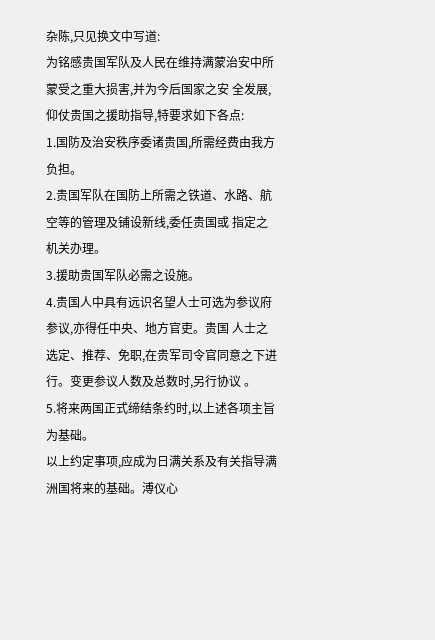杂陈,只见换文中写道:
为铭感贵国军队及人民在维持满蒙治安中所蒙受之重大损害,并为今后国家之安 全发展,仰仗贵国之援助指导,特要求如下各点:
1.国防及治安秩序委诸贵国,所需经费由我方负担。
2.贵国军队在国防上所需之铁道、水路、航空等的管理及铺设新线,委任贵国或 指定之机关办理。
3.援助贵国军队必需之设施。
4.贵国人中具有远识名望人士可选为参议府参议,亦得任中央、地方官吏。贵国 人士之选定、推荐、免职,在贵军司令官同意之下进行。变更参议人数及总数时,另行协议 。
5.将来两国正式缔结条约时,以上述各项主旨为基础。
以上约定事项,应成为日满关系及有关指导满洲国将来的基础。溥仪心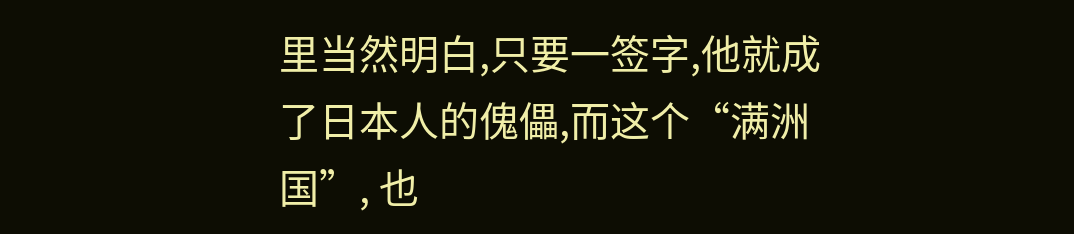里当然明白,只要一签字,他就成了日本人的傀儡,而这个“满洲国”, 也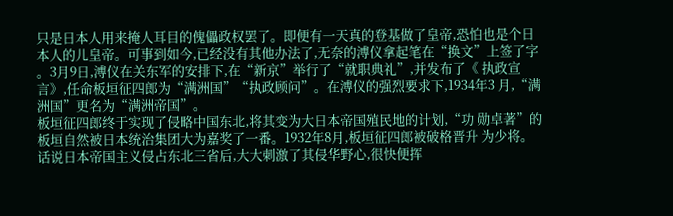只是日本人用来掩人耳目的傀儡政权罢了。即便有一天真的登基做了皇帝,恐怕也是个日 本人的儿皇帝。可事到如今,已经没有其他办法了,无奈的溥仪拿起笔在“换文”上签了字 。3月9日,溥仪在关东军的安排下,在“新京”举行了“就职典礼”,并发布了《 执政宣言》,任命板垣征四郎为“满洲国”“执政顾问”。在溥仪的强烈要求下,1934年3 月,“满洲国”更名为“满洲帝国”。
板垣征四郎终于实现了侵略中国东北,将其变为大日本帝国殖民地的计划,“功 勋卓著”的板垣自然被日本统治集团大为嘉奖了一番。1932年8月,板垣征四郎被破格晋升 为少将。
话说日本帝国主义侵占东北三省后,大大刺激了其侵华野心,很快便挥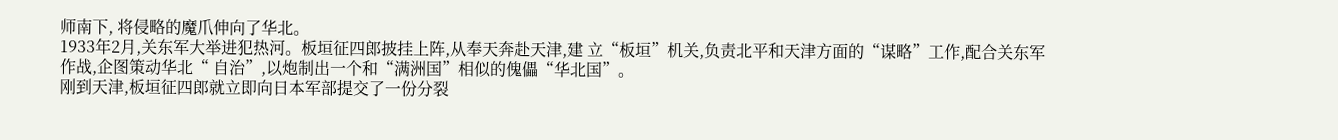师南下, 将侵略的魔爪伸向了华北。
1933年2月,关东军大举进犯热河。板垣征四郎披挂上阵,从奉天奔赴天津,建 立“板垣”机关,负责北平和天津方面的“谋略”工作,配合关东军作战,企图策动华北“ 自治”,以炮制出一个和“满洲国”相似的傀儡“华北国”。
刚到天津,板垣征四郎就立即向日本军部提交了一份分裂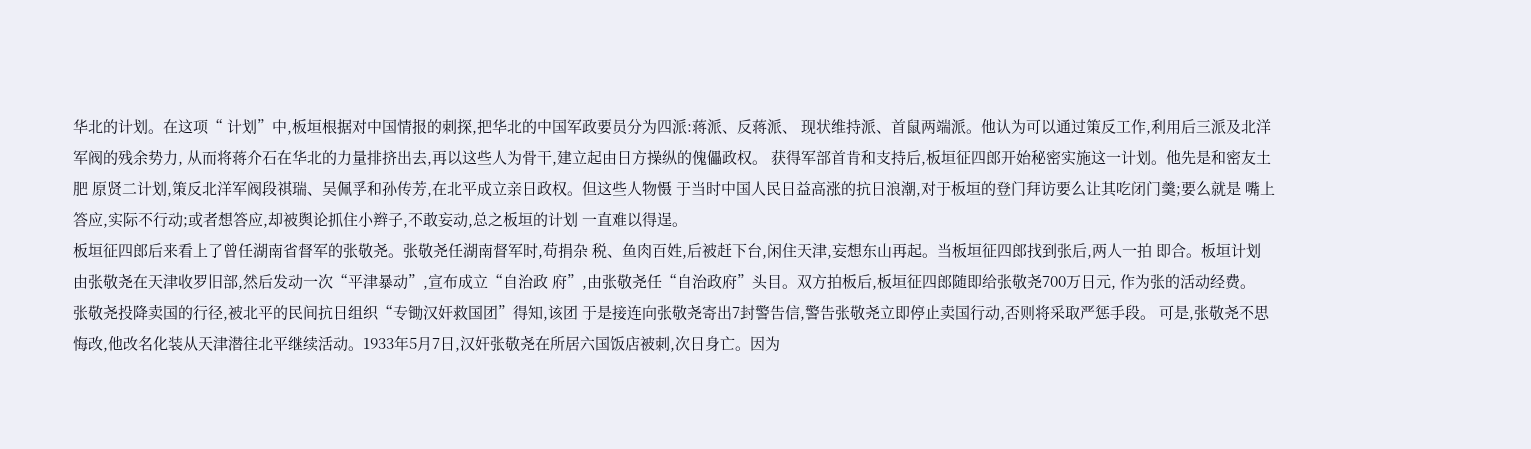华北的计划。在这项“ 计划”中,板垣根据对中国情报的刺探,把华北的中国军政要员分为四派:蒋派、反蒋派、 现状维持派、首鼠两端派。他认为可以通过策反工作,利用后三派及北洋军阀的残余势力, 从而将蒋介石在华北的力量排挤出去,再以这些人为骨干,建立起由日方操纵的傀儡政权。 获得军部首肯和支持后,板垣征四郎开始秘密实施这一计划。他先是和密友土肥 原贤二计划,策反北洋军阀段祺瑞、吴佩孚和孙传芳,在北平成立亲日政权。但这些人物慑 于当时中国人民日益高涨的抗日浪潮,对于板垣的登门拜访要么让其吃闭门羹;要么就是 嘴上答应,实际不行动;或者想答应,却被舆论抓住小辫子,不敢妄动,总之板垣的计划 一直难以得逞。
板垣征四郎后来看上了曾任湖南省督军的张敬尧。张敬尧任湖南督军时,苟捐杂 税、鱼肉百姓,后被赶下台,闲住天津,妄想东山再起。当板垣征四郎找到张后,两人一拍 即合。板垣计划由张敬尧在天津收罗旧部,然后发动一次“平津暴动”,宣布成立“自治政 府”,由张敬尧任“自治政府”头目。双方拍板后,板垣征四郎随即给张敬尧700万日元, 作为张的活动经费。
张敬尧投降卖国的行径,被北平的民间抗日组织“专锄汉奸救国团”得知,该团 于是接连向张敬尧寄出7封警告信,警告张敬尧立即停止卖国行动,否则将采取严惩手段。 可是,张敬尧不思悔改,他改名化装从天津潜往北平继续活动。1933年5月7日,汉奸张敬尧在所居六国饭店被刺,次日身亡。因为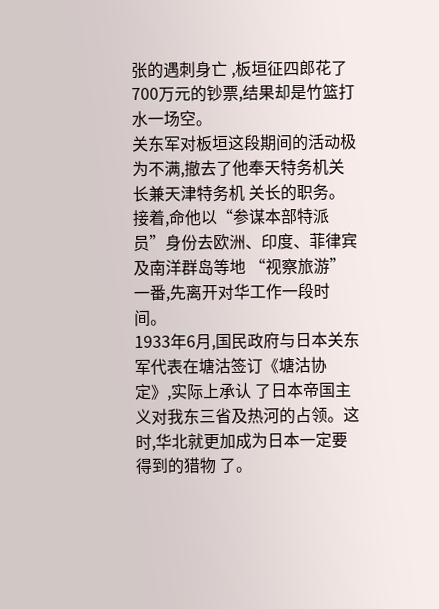张的遇刺身亡 ,板垣征四郎花了700万元的钞票,结果却是竹篮打水一场空。
关东军对板垣这段期间的活动极为不满,撤去了他奉天特务机关长兼天津特务机 关长的职务。接着,命他以“参谋本部特派员”身份去欧洲、印度、菲律宾及南洋群岛等地 “视察旅游”一番,先离开对华工作一段时间。
1933年6月,国民政府与日本关东军代表在塘沽签订《塘沽协定》,实际上承认 了日本帝国主义对我东三省及热河的占领。这时,华北就更加成为日本一定要得到的猎物 了。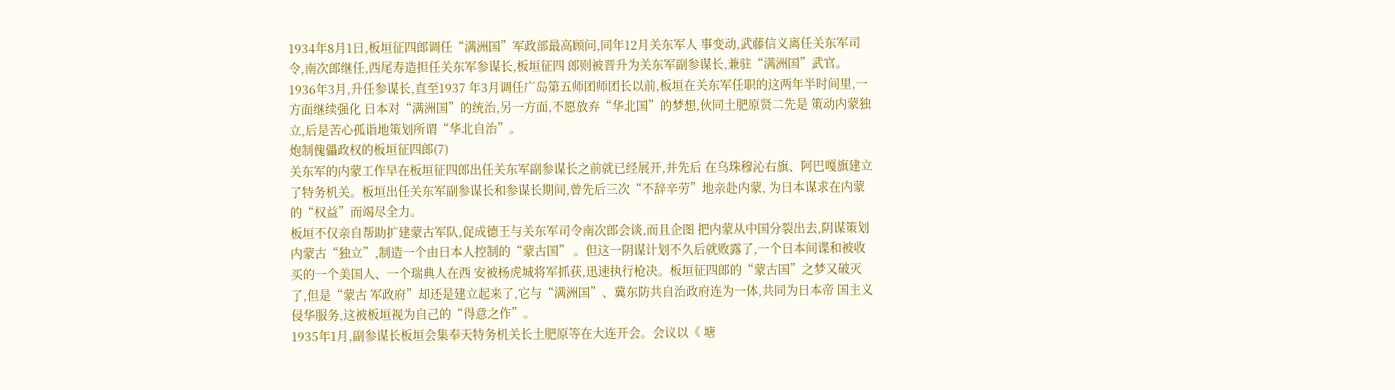1934年8月1日,板垣征四郎调任“满洲国”军政部最高顾问,同年12月关东军人 事变动,武藤信义离任关东军司令,南次郎继任,西尾寿造担任关东军参谋长,板垣征四 郎则被晋升为关东军副参谋长,兼驻“满洲国”武官。1936年3月,升任参谋长,直至1937 年3月调任广岛第五师团师团长以前,板垣在关东军任职的这两年半时间里,一方面继续强化 日本对“满洲国”的统治,另一方面,不愿放弃“华北国”的梦想,伙同土肥原贤二先是 策动内蒙独立,后是苦心孤诣地策划所谓“华北自治”。
炮制傀儡政权的板垣征四郎(7)
关东军的内蒙工作早在板垣征四郎出任关东军副参谋长之前就已经展开,并先后 在乌珠穆沁右旗、阿巴嘎旗建立了特务机关。板垣出任关东军副参谋长和参谋长期间,曾先后三次“不辞辛劳”地亲赴内蒙, 为日本谋求在内蒙的“权益”而竭尽全力。
板垣不仅亲自帮助扩建蒙古军队,促成德王与关东军司令南次郎会谈,而且企图 把内蒙从中国分裂出去,阴谋策划内蒙古“独立”,制造一个由日本人控制的“蒙古国” 。但这一阴谋计划不久后就败露了,一个日本间谍和被收买的一个美国人、一个瑞典人在西 安被杨虎城将军抓获,迅速执行枪决。板垣征四郎的“蒙古国”之梦又破灭了,但是“蒙古 军政府”却还是建立起来了,它与“满洲国”、冀东防共自治政府连为一体,共同为日本帝 国主义侵华服务,这被板垣视为自己的“得意之作”。
1935年1月,副参谋长板垣会集奉天特务机关长土肥原等在大连开会。会议以《 塘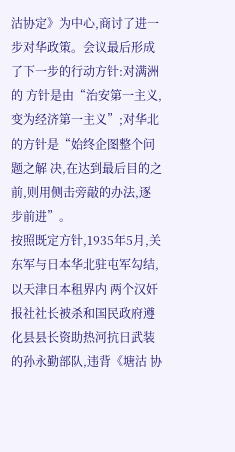沽协定》为中心,商讨了进一步对华政策。会议最后形成了下一步的行动方针:对满洲的 方针是由“治安第一主义,变为经济第一主义”;对华北的方针是“始终企图整个问题之解 决,在达到最后目的之前,则用侧击旁敲的办法,逐步前进”。
按照既定方针,1935年5月,关东军与日本华北驻屯军勾结,以天津日本租界内 两个汉奸报社社长被杀和国民政府遵化县县长资助热河抗日武装的孙永勤部队,违背《塘沽 协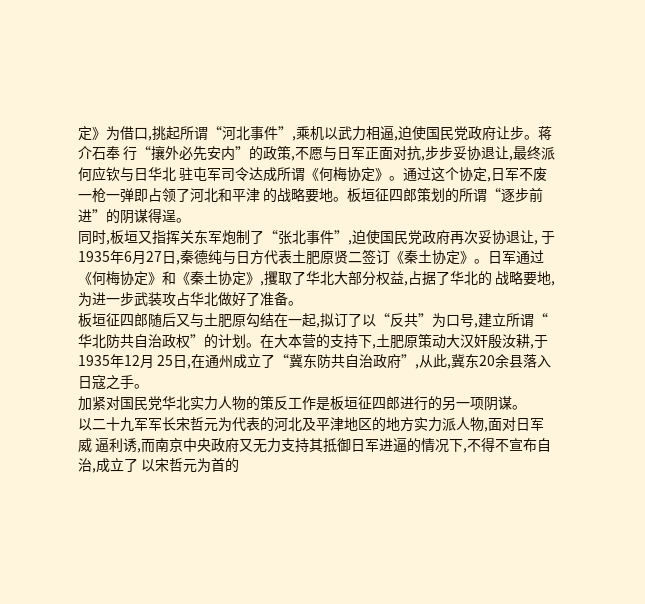定》为借口,挑起所谓“河北事件”,乘机以武力相逼,迫使国民党政府让步。蒋介石奉 行“攘外必先安内”的政策,不愿与日军正面对抗,步步妥协退让,最终派何应钦与日华北 驻屯军司令达成所谓《何梅协定》。通过这个协定,日军不废一枪一弹即占领了河北和平津 的战略要地。板垣征四郎策划的所谓“逐步前进”的阴谋得逞。
同时,板垣又指挥关东军炮制了“张北事件”,迫使国民党政府再次妥协退让, 于1935年6月27日,秦德纯与日方代表土肥原贤二签订《秦土协定》。日军通过《何梅协定》和《秦土协定》,攫取了华北大部分权益,占据了华北的 战略要地,为进一步武装攻占华北做好了准备。
板垣征四郎随后又与土肥原勾结在一起,拟订了以“反共”为口号,建立所谓“ 华北防共自治政权”的计划。在大本营的支持下,土肥原策动大汉奸殷汝耕,于1935年12月 25日,在通州成立了“冀东防共自治政府”,从此,冀东20余县落入日寇之手。
加紧对国民党华北实力人物的策反工作是板垣征四郎进行的另一项阴谋。
以二十九军军长宋哲元为代表的河北及平津地区的地方实力派人物,面对日军威 逼利诱,而南京中央政府又无力支持其抵御日军进逼的情况下,不得不宣布自治,成立了 以宋哲元为首的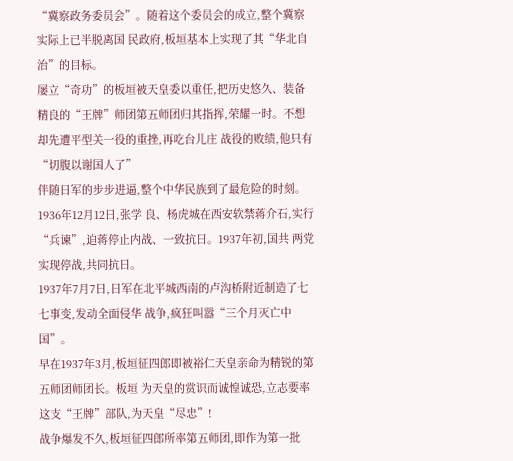“冀察政务委员会”。随着这个委员会的成立,整个冀察实际上已半脱离国 民政府,板垣基本上实现了其“华北自治”的目标。
屡立“奇功”的板垣被天皇委以重任,把历史悠久、装备精良的“王牌”师团第五师团归其指挥,荣耀一时。不想却先遭平型关一役的重挫,再吃台儿庄 战役的败绩,他只有“切腹以谢国人了”
伴随日军的步步进逼,整个中华民族到了最危险的时刻。1936年12月12日,张学 良、杨虎城在西安软禁蒋介石,实行“兵谏”,迫蒋停止内战、一致抗日。1937年初,国共 两党实现停战,共同抗日。
1937年7月7日,日军在北平城西南的卢沟桥附近制造了七七事变,发动全面侵华 战争,疯狂叫嚣“三个月灭亡中国”。
早在1937年3月,板垣征四郎即被裕仁天皇亲命为精锐的第五师团师团长。板垣 为天皇的赏识而诚惶诚恐,立志要率这支“王牌”部队,为天皇“尽忠”!
战争爆发不久,板垣征四郎所率第五师团,即作为第一批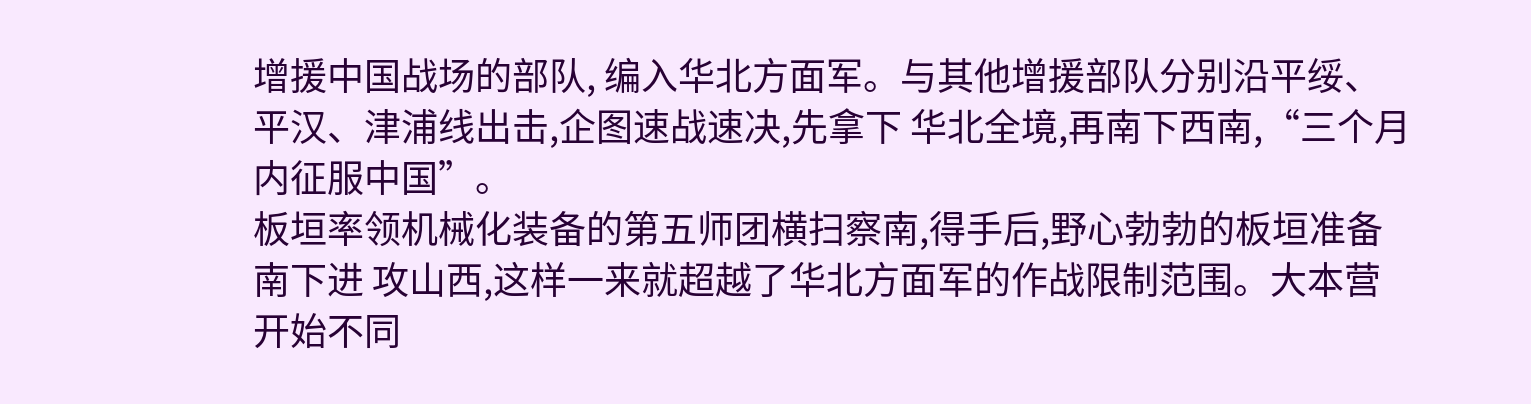增援中国战场的部队, 编入华北方面军。与其他增援部队分别沿平绥、平汉、津浦线出击,企图速战速决,先拿下 华北全境,再南下西南,“三个月内征服中国”。
板垣率领机械化装备的第五师团横扫察南,得手后,野心勃勃的板垣准备南下进 攻山西,这样一来就超越了华北方面军的作战限制范围。大本营开始不同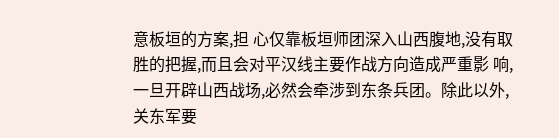意板垣的方案,担 心仅靠板垣师团深入山西腹地,没有取胜的把握,而且会对平汉线主要作战方向造成严重影 响,一旦开辟山西战场,必然会牵涉到东条兵团。除此以外,关东军要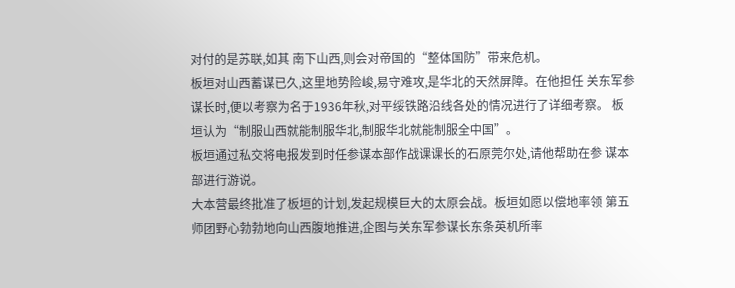对付的是苏联,如其 南下山西,则会对帝国的“整体国防”带来危机。
板垣对山西蓄谋已久,这里地势险峻,易守难攻,是华北的天然屏障。在他担任 关东军参谋长时,便以考察为名于1936年秋,对平绥铁路沿线各处的情况进行了详细考察。 板垣认为“制服山西就能制服华北,制服华北就能制服全中国”。
板垣通过私交将电报发到时任参谋本部作战课课长的石原莞尔处,请他帮助在参 谋本部进行游说。
大本营最终批准了板垣的计划,发起规模巨大的太原会战。板垣如愿以偿地率领 第五师团野心勃勃地向山西腹地推进,企图与关东军参谋长东条英机所率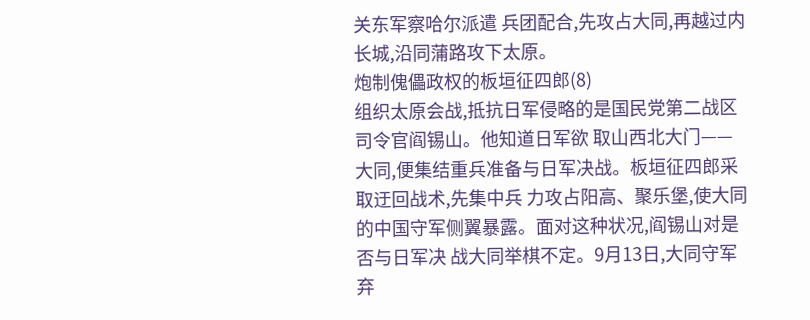关东军察哈尔派遣 兵团配合,先攻占大同,再越过内长城,沿同蒲路攻下太原。
炮制傀儡政权的板垣征四郎(8)
组织太原会战,抵抗日军侵略的是国民党第二战区司令官阎锡山。他知道日军欲 取山西北大门——大同,便集结重兵准备与日军决战。板垣征四郎采取迂回战术,先集中兵 力攻占阳高、聚乐堡,使大同的中国守军侧翼暴露。面对这种状况,阎锡山对是否与日军决 战大同举棋不定。9月13日,大同守军弃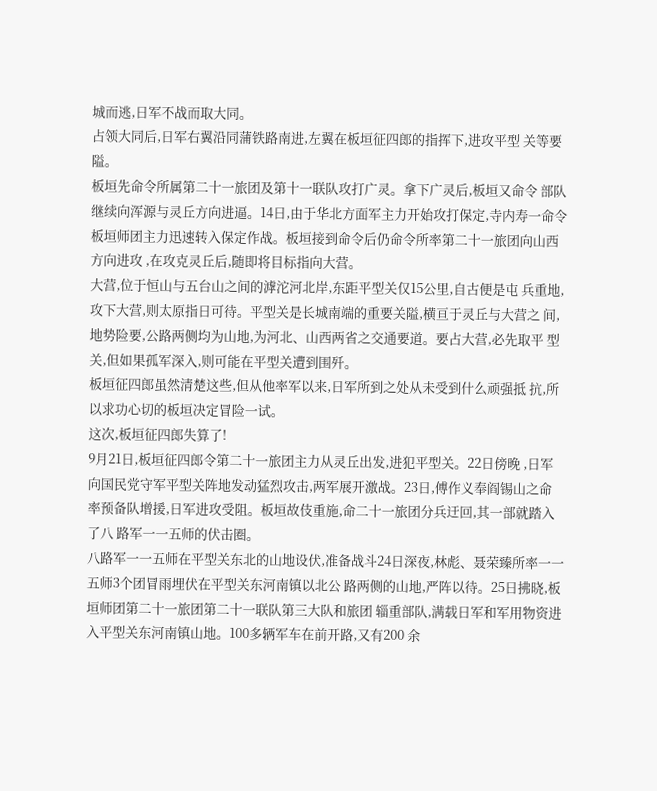城而逃,日军不战而取大同。
占领大同后,日军右翼沿同蒲铁路南进,左翼在板垣征四郎的指挥下,进攻平型 关等要隘。
板垣先命令所属第二十一旅团及第十一联队攻打广灵。拿下广灵后,板垣又命令 部队继续向浑源与灵丘方向进逼。14日,由于华北方面军主力开始攻打保定,寺内寿一命令 板垣师团主力迅速转入保定作战。板垣接到命令后仍命令所率第二十一旅团向山西方向进攻 ,在攻克灵丘后,随即将目标指向大营。
大营,位于恒山与五台山之间的滹沱河北岸,东距平型关仅15公里,自古便是屯 兵重地,攻下大营,则太原指日可待。平型关是长城南端的重要关隘,横亘于灵丘与大营之 间,地势险要,公路两侧均为山地,为河北、山西两省之交通要道。要占大营,必先取平 型关,但如果孤军深入,则可能在平型关遭到围歼。
板垣征四郎虽然清楚这些,但从他率军以来,日军所到之处从未受到什么顽强抵 抗,所以求功心切的板垣决定冒险一试。
这次,板垣征四郎失算了!
9月21日,板垣征四郎令第二十一旅团主力从灵丘出发,进犯平型关。22日傍晚 ,日军向国民党守军平型关阵地发动猛烈攻击,两军展开激战。23日,傅作义奉阎锡山之命 率预备队增援,日军进攻受阻。板垣故伎重施,命二十一旅团分兵迂回,其一部就踏入了八 路军一一五师的伏击圈。
八路军一一五师在平型关东北的山地设伏,准备战斗24日深夜,林彪、聂荣臻所率一一五师3个团冒雨埋伏在平型关东河南镇以北公 路两侧的山地,严阵以待。25日拂晓,板垣师团第二十一旅团第二十一联队第三大队和旅团 辎重部队,满载日军和军用物资进入平型关东河南镇山地。100多辆军车在前开路,又有200 余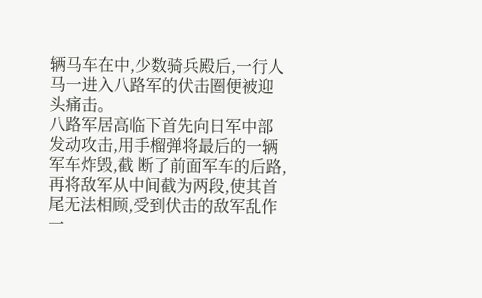辆马车在中,少数骑兵殿后,一行人马一进入八路军的伏击圈便被迎头痛击。
八路军居高临下首先向日军中部发动攻击,用手榴弹将最后的一辆军车炸毁,截 断了前面军车的后路,再将敌军从中间截为两段,使其首尾无法相顾,受到伏击的敌军乱作 一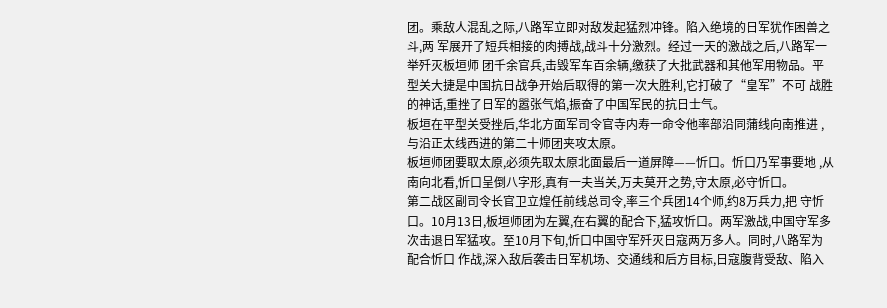团。乘敌人混乱之际,八路军立即对敌发起猛烈冲锋。陷入绝境的日军犹作困兽之斗,两 军展开了短兵相接的肉搏战,战斗十分激烈。经过一天的激战之后,八路军一举歼灭板垣师 团千余官兵,击毁军车百余辆,缴获了大批武器和其他军用物品。平型关大捷是中国抗日战争开始后取得的第一次大胜利,它打破了“皇军”不可 战胜的神话,重挫了日军的嚣张气焰,振奋了中国军民的抗日士气。
板垣在平型关受挫后,华北方面军司令官寺内寿一命令他率部沿同蒲线向南推进 ,与沿正太线西进的第二十师团夹攻太原。
板垣师团要取太原,必须先取太原北面最后一道屏障——忻口。忻口乃军事要地 ,从南向北看,忻口呈倒八字形,真有一夫当关,万夫莫开之势,守太原,必守忻口。
第二战区副司令长官卫立煌任前线总司令,率三个兵团14个师,约8万兵力,把 守忻口。10月13日,板垣师团为左翼,在右翼的配合下,猛攻忻口。两军激战,中国守军多 次击退日军猛攻。至10月下旬,忻口中国守军歼灭日寇两万多人。同时,八路军为配合忻口 作战,深入敌后袭击日军机场、交通线和后方目标,日寇腹背受敌、陷入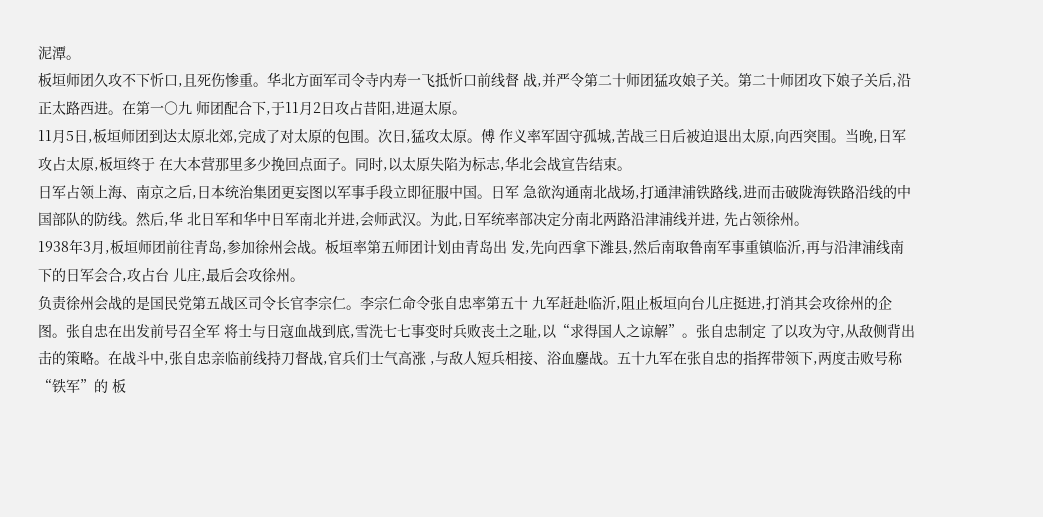泥潭。
板垣师团久攻不下忻口,且死伤惨重。华北方面军司令寺内寿一飞抵忻口前线督 战,并严令第二十师团猛攻娘子关。第二十师团攻下娘子关后,沿正太路西进。在第一○九 师团配合下,于11月2日攻占昔阳,进逼太原。
11月5日,板垣师团到达太原北郊,完成了对太原的包围。次日,猛攻太原。傅 作义率军固守孤城,苦战三日后被迫退出太原,向西突围。当晚,日军攻占太原,板垣终于 在大本营那里多少挽回点面子。同时,以太原失陷为标志,华北会战宣告结束。
日军占领上海、南京之后,日本统治集团更妄图以军事手段立即征服中国。日军 急欲沟通南北战场,打通津浦铁路线,进而击破陇海铁路沿线的中国部队的防线。然后,华 北日军和华中日军南北并进,会师武汉。为此,日军统率部决定分南北两路沿津浦线并进, 先占领徐州。
1938年3月,板垣师团前往青岛,参加徐州会战。板垣率第五师团计划由青岛出 发,先向西拿下潍县,然后南取鲁南军事重镇临沂,再与沿津浦线南下的日军会合,攻占台 儿庄,最后会攻徐州。
负责徐州会战的是国民党第五战区司令长官李宗仁。李宗仁命令张自忠率第五十 九军赶赴临沂,阻止板垣向台儿庄挺进,打消其会攻徐州的企图。张自忠在出发前号召全军 将士与日寇血战到底,雪洗七七事变时兵败丧土之耻,以“求得国人之谅解”。张自忠制定 了以攻为守,从敌侧背出击的策略。在战斗中,张自忠亲临前线持刀督战,官兵们士气高涨 ,与敌人短兵相接、浴血鏖战。五十九军在张自忠的指挥带领下,两度击败号称“铁军”的 板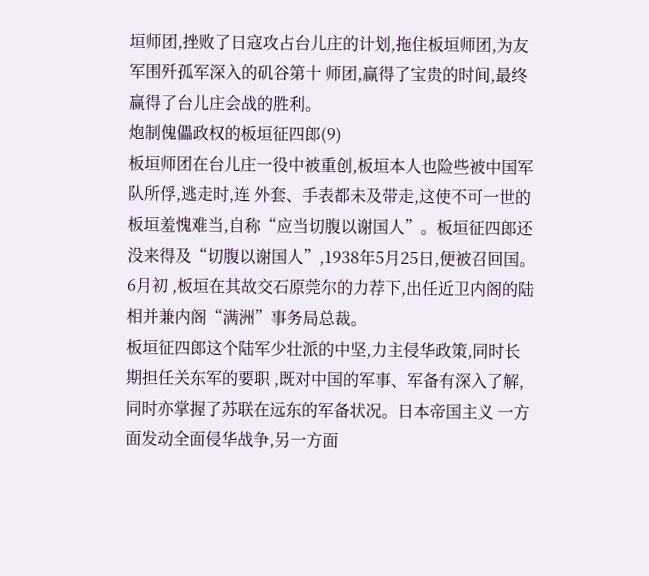垣师团,挫败了日寇攻占台儿庄的计划,拖住板垣师团,为友军围歼孤军深入的矶谷第十 师团,赢得了宝贵的时间,最终赢得了台儿庄会战的胜利。
炮制傀儡政权的板垣征四郎(9)
板垣师团在台儿庄一役中被重创,板垣本人也险些被中国军队所俘,逃走时,连 外套、手表都未及带走,这使不可一世的板垣羞愧难当,自称“应当切腹以谢国人”。板垣征四郎还没来得及“切腹以谢国人”,1938年5月25日,便被召回国。6月初 ,板垣在其故交石原莞尔的力荐下,出任近卫内阁的陆相并兼内阁“满洲”事务局总裁。
板垣征四郎这个陆军少壮派的中坚,力主侵华政策,同时长期担任关东军的要职 ,既对中国的军事、军备有深入了解,同时亦掌握了苏联在远东的军备状况。日本帝国主义 一方面发动全面侵华战争,另一方面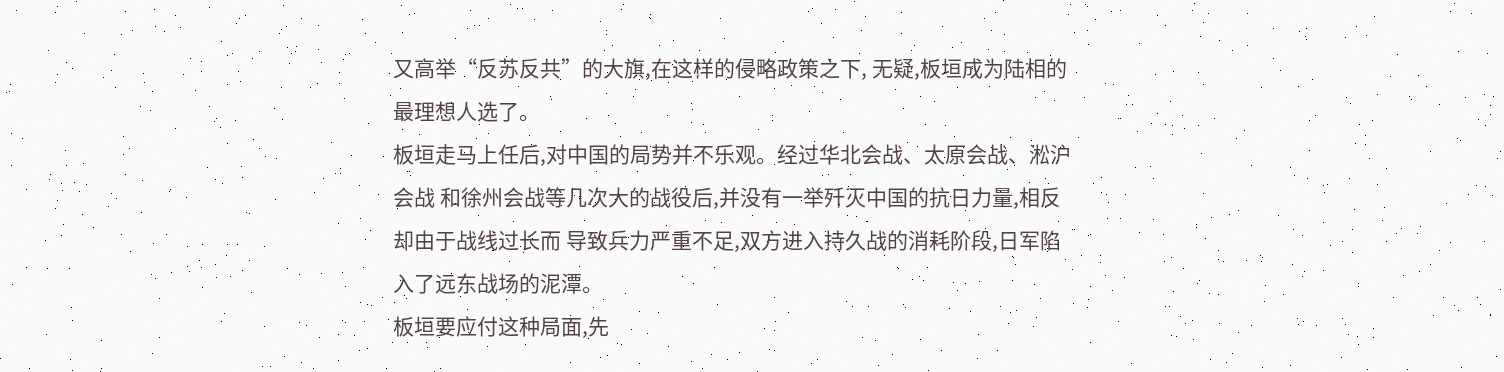又高举“反苏反共”的大旗,在这样的侵略政策之下, 无疑,板垣成为陆相的最理想人选了。
板垣走马上任后,对中国的局势并不乐观。经过华北会战、太原会战、淞沪会战 和徐州会战等几次大的战役后,并没有一举歼灭中国的抗日力量,相反却由于战线过长而 导致兵力严重不足,双方进入持久战的消耗阶段,日军陷入了远东战场的泥潭。
板垣要应付这种局面,先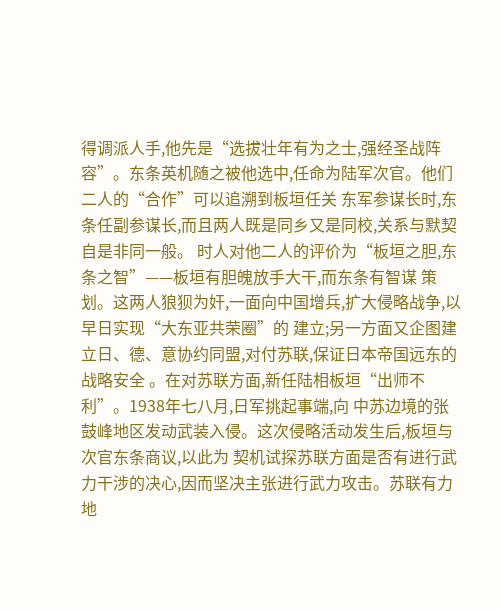得调派人手,他先是“选拔壮年有为之士,强经圣战阵 容”。东条英机随之被他选中,任命为陆军次官。他们二人的“合作”可以追溯到板垣任关 东军参谋长时,东条任副参谋长,而且两人既是同乡又是同校,关系与默契自是非同一般。 时人对他二人的评价为“板垣之胆,东条之智”——板垣有胆魄放手大干,而东条有智谋 策划。这两人狼狈为奸,一面向中国增兵,扩大侵略战争,以早日实现“大东亚共荣圈”的 建立;另一方面又企图建立日、德、意协约同盟,对付苏联,保证日本帝国远东的战略安全 。在对苏联方面,新任陆相板垣“出师不利”。1938年七八月,日军挑起事端,向 中苏边境的张鼓峰地区发动武装入侵。这次侵略活动发生后,板垣与次官东条商议,以此为 契机试探苏联方面是否有进行武力干涉的决心,因而坚决主张进行武力攻击。苏联有力地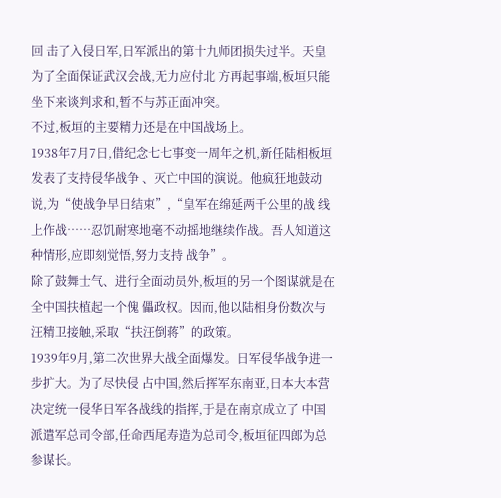回 击了入侵日军,日军派出的第十九师团损失过半。天皇为了全面保证武汉会战,无力应付北 方再起事端,板垣只能坐下来谈判求和,暂不与苏正面冲突。
不过,板垣的主要精力还是在中国战场上。
1938年7月7日,借纪念七七事变一周年之机,新任陆相板垣发表了支持侵华战争 、灭亡中国的演说。他疯狂地鼓动说,为“使战争早日结束”,“皇军在绵延两千公里的战 线上作战……忍饥耐寒地毫不动摇地继续作战。吾人知道这种情形,应即刻觉悟,努力支持 战争”。
除了鼓舞士气、进行全面动员外,板垣的另一个图谋就是在全中国扶植起一个傀 儡政权。因而,他以陆相身份数次与汪精卫接触,采取“扶汪倒蒋”的政策。
1939年9月,第二次世界大战全面爆发。日军侵华战争进一步扩大。为了尽快侵 占中国,然后挥军东南亚,日本大本营决定统一侵华日军各战线的指挥,于是在南京成立了 中国派遣军总司令部,任命西尾寿造为总司令,板垣征四郎为总参谋长。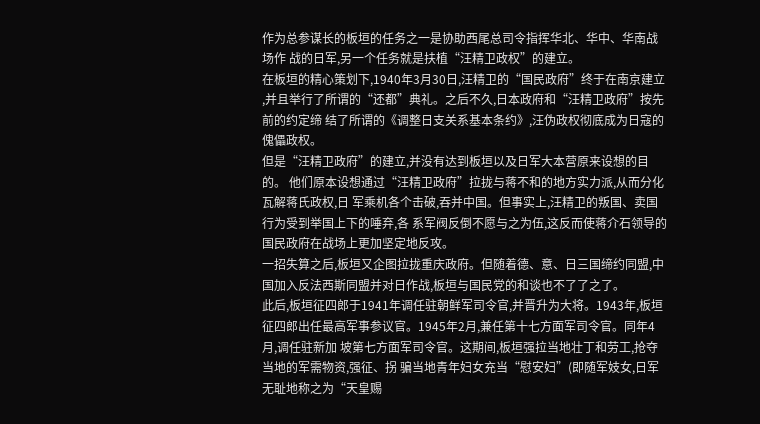作为总参谋长的板垣的任务之一是协助西尾总司令指挥华北、华中、华南战场作 战的日军,另一个任务就是扶植“汪精卫政权”的建立。
在板垣的精心策划下,1940年3月30日,汪精卫的“国民政府”终于在南京建立 ,并且举行了所谓的“还都”典礼。之后不久,日本政府和“汪精卫政府”按先前的约定缔 结了所谓的《调整日支关系基本条约》,汪伪政权彻底成为日寇的傀儡政权。
但是“汪精卫政府”的建立,并没有达到板垣以及日军大本营原来设想的目的。 他们原本设想通过“汪精卫政府”拉拢与蒋不和的地方实力派,从而分化瓦解蒋氏政权,日 军乘机各个击破,吞并中国。但事实上,汪精卫的叛国、卖国行为受到举国上下的唾弃,各 系军阀反倒不愿与之为伍,这反而使蒋介石领导的国民政府在战场上更加坚定地反攻。
一招失算之后,板垣又企图拉拢重庆政府。但随着德、意、日三国缔约同盟,中 国加入反法西斯同盟并对日作战,板垣与国民党的和谈也不了了之了。
此后,板垣征四郎于1941年调任驻朝鲜军司令官,并晋升为大将。1943年,板垣 征四郎出任最高军事参议官。1945年2月,兼任第十七方面军司令官。同年4月,调任驻新加 坡第七方面军司令官。这期间,板垣强拉当地壮丁和劳工,抢夺当地的军需物资,强征、拐 骗当地青年妇女充当“慰安妇”(即随军妓女,日军无耻地称之为“天皇赐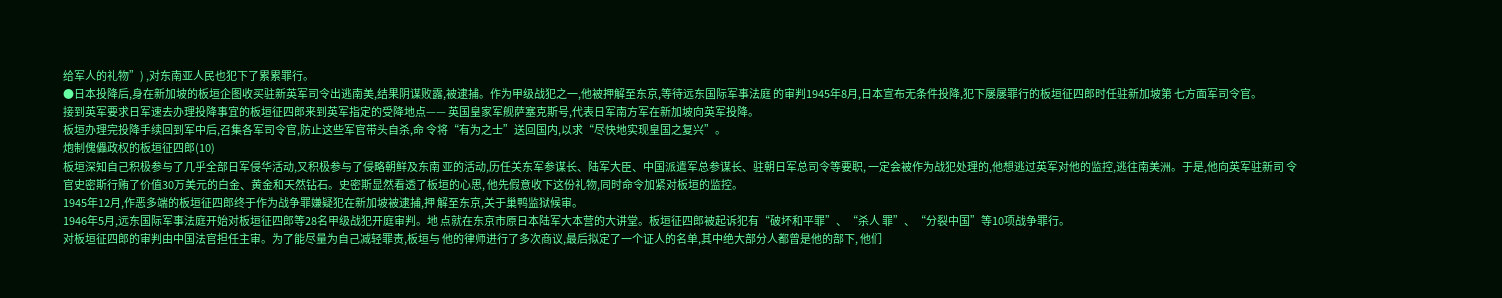给军人的礼物”) ,对东南亚人民也犯下了累累罪行。
●日本投降后,身在新加坡的板垣企图收买驻新英军司令出逃南美,结果阴谋败露,被逮捕。作为甲级战犯之一,他被押解至东京,等待远东国际军事法庭 的审判1945年8月,日本宣布无条件投降,犯下屡屡罪行的板垣征四郎时任驻新加坡第 七方面军司令官。
接到英军要求日军速去办理投降事宜的板垣征四郎来到英军指定的受降地点—— 英国皇家军舰萨塞克斯号,代表日军南方军在新加坡向英军投降。
板垣办理完投降手续回到军中后,召集各军司令官,防止这些军官带头自杀,命 令将“有为之士”送回国内,以求“尽快地实现皇国之复兴”。
炮制傀儡政权的板垣征四郎(10)
板垣深知自己积极参与了几乎全部日军侵华活动,又积极参与了侵略朝鲜及东南 亚的活动,历任关东军参谋长、陆军大臣、中国派遣军总参谋长、驻朝日军总司令等要职, 一定会被作为战犯处理的,他想逃过英军对他的监控,逃往南美洲。于是,他向英军驻新司 令官史密斯行贿了价值30万美元的白金、黄金和天然钻石。史密斯显然看透了板垣的心思, 他先假意收下这份礼物,同时命令加紧对板垣的监控。
1945年12月,作恶多端的板垣征四郎终于作为战争罪嫌疑犯在新加坡被逮捕,押 解至东京,关于巢鸭监狱候审。
1946年5月,远东国际军事法庭开始对板垣征四郎等28名甲级战犯开庭审判。地 点就在东京市原日本陆军大本营的大讲堂。板垣征四郎被起诉犯有“破坏和平罪”、“杀人 罪”、“分裂中国”等10项战争罪行。
对板垣征四郎的审判由中国法官担任主审。为了能尽量为自己减轻罪责,板垣与 他的律师进行了多次商议,最后拟定了一个证人的名单,其中绝大部分人都曾是他的部下, 他们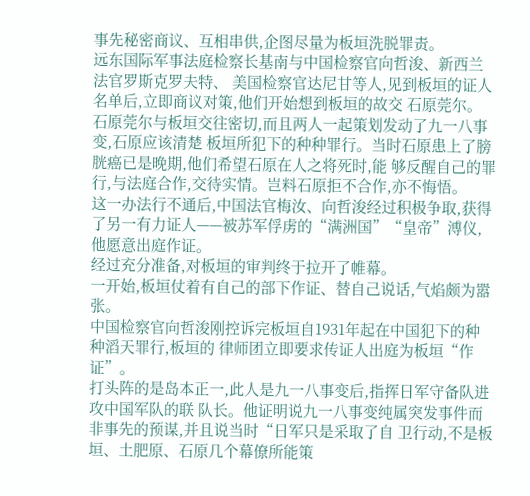事先秘密商议、互相串供,企图尽量为板垣洗脱罪责。
远东国际军事法庭检察长基南与中国检察官向哲浚、新西兰法官罗斯克罗夫特、 美国检察官达尼甘等人,见到板垣的证人名单后,立即商议对策,他们开始想到板垣的故交 石原莞尔。
石原莞尔与板垣交往密切,而且两人一起策划发动了九一八事变,石原应该清楚 板垣所犯下的种种罪行。当时石原患上了膀胱癌已是晚期,他们希望石原在人之将死时,能 够反醒自己的罪行,与法庭合作,交待实情。岂料石原拒不合作,亦不悔悟。
这一办法行不通后,中国法官梅汝、向哲浚经过积极争取,获得了另一有力证人——被苏军俘虏的“满洲国”“皇帝”溥仪,他愿意出庭作证。
经过充分准备,对板垣的审判终于拉开了帷幕。
一开始,板垣仗着有自己的部下作证、替自己说话,气焰颇为嚣张。
中国检察官向哲浚刚控诉完板垣自1931年起在中国犯下的种种滔天罪行,板垣的 律师团立即要求传证人出庭为板垣“作证”。
打头阵的是岛本正一,此人是九一八事变后,指挥日军守备队进攻中国军队的联 队长。他证明说九一八事变纯属突发事件而非事先的预谋,并且说当时“日军只是采取了自 卫行动,不是板垣、土肥原、石原几个幕僚所能策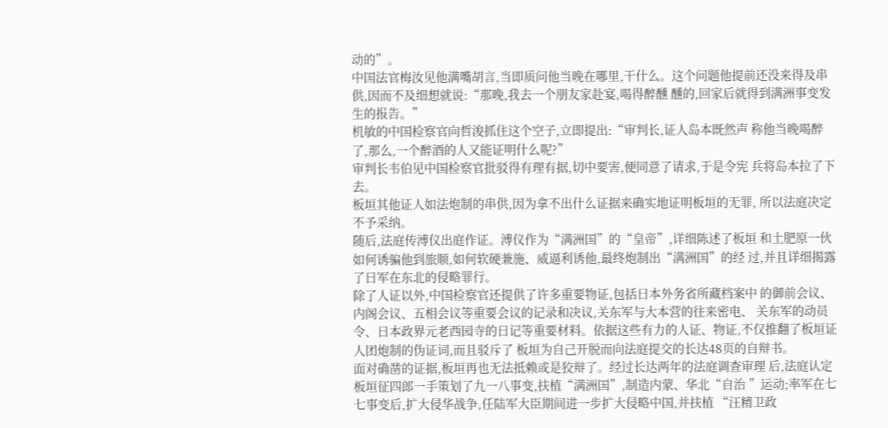动的”。
中国法官梅汝见他满嘴胡言,当即质问他当晚在哪里,干什么。这个问题他提前还没来得及串供,因而不及细想就说:“那晚,我去一个朋友家赴宴,喝得醉醺 醺的,回家后就得到满洲事变发生的报告。”
机敏的中国检察官向哲浚抓住这个空子,立即提出:“审判长,证人岛本既然声 称他当晚喝醉了,那么,一个醉酒的人又能证明什么呢?”
审判长韦伯见中国检察官批驳得有理有据,切中要害,便同意了请求,于是令宪 兵将岛本拉了下去。
板垣其他证人如法炮制的串供,因为拿不出什么证据来确实地证明板垣的无罪, 所以法庭决定不予采纳。
随后,法庭传溥仪出庭作证。溥仪作为“满洲国”的“皇帝”,详细陈述了板垣 和土肥原一伙如何诱骗他到旅顺,如何软硬兼施、威逼利诱他,最终炮制出“满洲国”的经 过,并且详细揭露了日军在东北的侵略罪行。
除了人证以外,中国检察官还提供了许多重要物证,包括日本外务省所藏档案中 的御前会议、内阁会议、五相会议等重要会议的记录和决议,关东军与大本营的往来密电、 关东军的动员令、日本政界元老西园寺的日记等重要材料。依据这些有力的人证、物证,不仅推翻了板垣证人团炮制的伪证词,而且驳斥了 板垣为自己开脱而向法庭提交的长达48页的自辩书。
面对确凿的证据,板垣再也无法抵赖或是狡辩了。经过长达两年的法庭调查审理 后,法庭认定板垣征四郎一手策划了九一八事变,扶植“满洲国”,制造内蒙、华北“自治 ”运动;率军在七七事变后,扩大侵华战争,任陆军大臣期间进一步扩大侵略中国,并扶植 “汪精卫政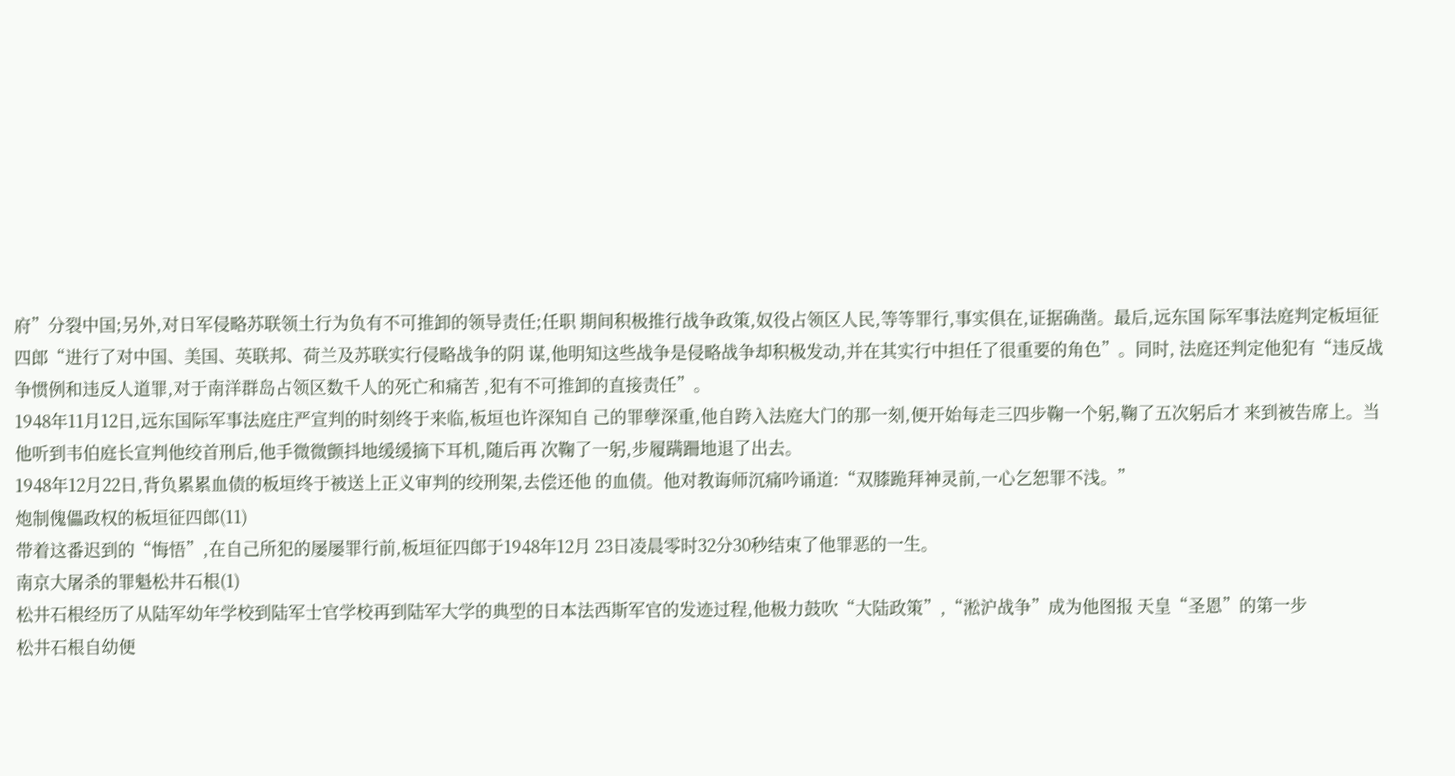府”分裂中国;另外,对日军侵略苏联领土行为负有不可推卸的领导责任;任职 期间积极推行战争政策,奴役占领区人民,等等罪行,事实俱在,证据确凿。最后,远东国 际军事法庭判定板垣征四郎“进行了对中国、美国、英联邦、荷兰及苏联实行侵略战争的阴 谋,他明知这些战争是侵略战争却积极发动,并在其实行中担任了很重要的角色”。同时, 法庭还判定他犯有“违反战争惯例和违反人道罪,对于南洋群岛占领区数千人的死亡和痛苦 ,犯有不可推卸的直接责任”。
1948年11月12日,远东国际军事法庭庄严宣判的时刻终于来临,板垣也许深知自 己的罪孽深重,他自跨入法庭大门的那一刻,便开始每走三四步鞠一个躬,鞠了五次躬后才 来到被告席上。当他听到韦伯庭长宣判他绞首刑后,他手微微颤抖地缓缓摘下耳机,随后再 次鞠了一躬,步履蹒跚地退了出去。
1948年12月22日,背负累累血债的板垣终于被送上正义审判的绞刑架,去偿还他 的血债。他对教诲师沉痛吟诵道:“双膝跪拜神灵前,一心乞恕罪不浅。”
炮制傀儡政权的板垣征四郎(11)
带着这番迟到的“悔悟”,在自己所犯的屡屡罪行前,板垣征四郎于1948年12月 23日凌晨零时32分30秒结束了他罪恶的一生。
南京大屠杀的罪魁松井石根(1)
松井石根经历了从陆军幼年学校到陆军士官学校再到陆军大学的典型的日本法西斯军官的发迹过程,他极力鼓吹“大陆政策”,“淞沪战争”成为他图报 天皇“圣恩”的第一步
松井石根自幼便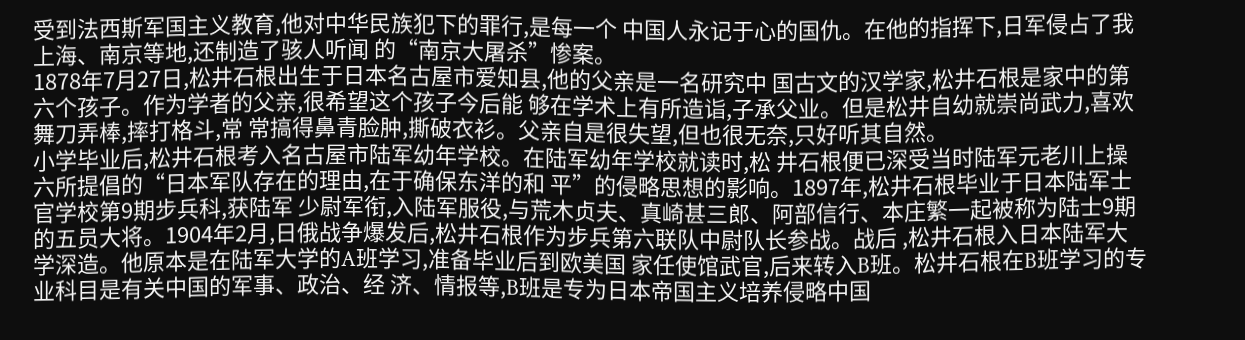受到法西斯军国主义教育,他对中华民族犯下的罪行,是每一个 中国人永记于心的国仇。在他的指挥下,日军侵占了我上海、南京等地,还制造了骇人听闻 的“南京大屠杀”惨案。
1878年7月27日,松井石根出生于日本名古屋市爱知县,他的父亲是一名研究中 国古文的汉学家,松井石根是家中的第六个孩子。作为学者的父亲,很希望这个孩子今后能 够在学术上有所造诣,子承父业。但是松井自幼就崇尚武力,喜欢舞刀弄棒,摔打格斗,常 常搞得鼻青脸肿,撕破衣衫。父亲自是很失望,但也很无奈,只好听其自然。
小学毕业后,松井石根考入名古屋市陆军幼年学校。在陆军幼年学校就读时,松 井石根便已深受当时陆军元老川上操六所提倡的“日本军队存在的理由,在于确保东洋的和 平”的侵略思想的影响。1897年,松井石根毕业于日本陆军士官学校第9期步兵科,获陆军 少尉军衔,入陆军服役,与荒木贞夫、真崎甚三郎、阿部信行、本庄繁一起被称为陆士9期 的五员大将。1904年2月,日俄战争爆发后,松井石根作为步兵第六联队中尉队长参战。战后 ,松井石根入日本陆军大学深造。他原本是在陆军大学的A班学习,准备毕业后到欧美国 家任使馆武官,后来转入B班。松井石根在B班学习的专业科目是有关中国的军事、政治、经 济、情报等,B班是专为日本帝国主义培养侵略中国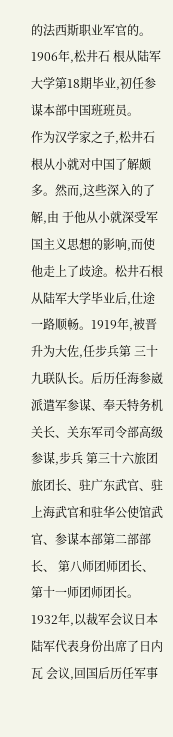的法西斯职业军官的。1906年,松井石 根从陆军大学第18期毕业,初任参谋本部中国班班员。
作为汉学家之子,松井石根从小就对中国了解颇多。然而,这些深入的了解,由 于他从小就深受军国主义思想的影响,而使他走上了歧途。松井石根从陆军大学毕业后,仕途一路顺畅。1919年,被晋升为大佐,任步兵第 三十九联队长。后历任海参崴派遣军参谋、奉天特务机关长、关东军司令部高级参谋,步兵 第三十六旅团旅团长、驻广东武官、驻上海武官和驻华公使馆武官、参谋本部第二部部长、 第八师团师团长、第十一师团师团长。1932年,以裁军会议日本陆军代表身份出席了日内瓦 会议,回国后历任军事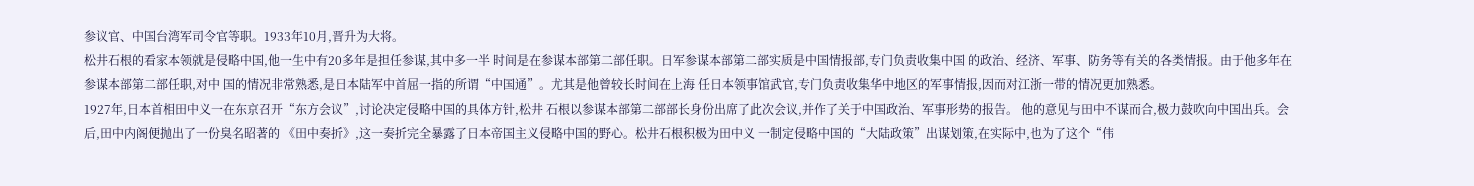参议官、中国台湾军司令官等职。1933年10月,晋升为大将。
松井石根的看家本领就是侵略中国,他一生中有20多年是担任参谋,其中多一半 时间是在参谋本部第二部任职。日军参谋本部第二部实质是中国情报部,专门负责收集中国 的政治、经济、军事、防务等有关的各类情报。由于他多年在参谋本部第二部任职,对中 国的情况非常熟悉,是日本陆军中首屈一指的所谓“中国通”。尤其是他曾较长时间在上海 任日本领事馆武官,专门负责收集华中地区的军事情报,因而对江浙一带的情况更加熟悉。
1927年,日本首相田中义一在东京召开“东方会议”,讨论决定侵略中国的具体方针,松井 石根以参谋本部第二部部长身份出席了此次会议,并作了关于中国政治、军事形势的报告。 他的意见与田中不谋而合,极力鼓吹向中国出兵。会后,田中内阁便抛出了一份臭名昭著的 《田中奏折》,这一奏折完全暴露了日本帝国主义侵略中国的野心。松井石根积极为田中义 一制定侵略中国的“大陆政策”出谋划策,在实际中,也为了这个“伟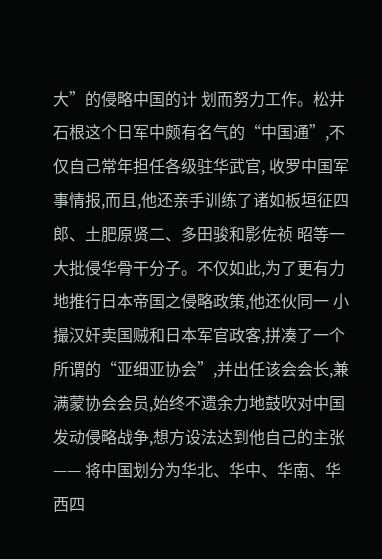大”的侵略中国的计 划而努力工作。松井石根这个日军中颇有名气的“中国通”,不仅自己常年担任各级驻华武官, 收罗中国军事情报,而且,他还亲手训练了诸如板垣征四郎、土肥原贤二、多田骏和影佐祯 昭等一大批侵华骨干分子。不仅如此,为了更有力地推行日本帝国之侵略政策,他还伙同一 小撮汉奸卖国贼和日本军官政客,拼凑了一个所谓的“亚细亚协会”,并出任该会会长,兼 满蒙协会会员,始终不遗余力地鼓吹对中国发动侵略战争,想方设法达到他自己的主张—— 将中国划分为华北、华中、华南、华西四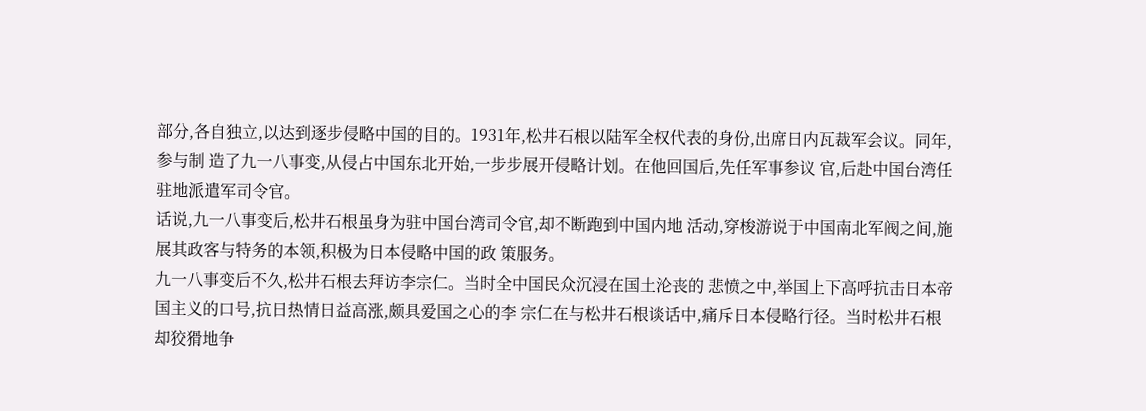部分,各自独立,以达到逐步侵略中国的目的。1931年,松井石根以陆军全权代表的身份,出席日内瓦裁军会议。同年,参与制 造了九一八事变,从侵占中国东北开始,一步步展开侵略计划。在他回国后,先任军事参议 官,后赴中国台湾任驻地派遣军司令官。
话说,九一八事变后,松井石根虽身为驻中国台湾司令官,却不断跑到中国内地 活动,穿梭游说于中国南北军阀之间,施展其政客与特务的本领,积极为日本侵略中国的政 策服务。
九一八事变后不久,松井石根去拜访李宗仁。当时全中国民众沉浸在国土沦丧的 悲愤之中,举国上下高呼抗击日本帝国主义的口号,抗日热情日益高涨,颇具爱国之心的李 宗仁在与松井石根谈话中,痛斥日本侵略行径。当时松井石根却狡猾地争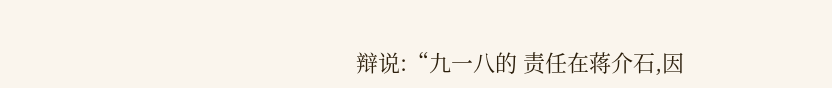辩说:“九一八的 责任在蒋介石,因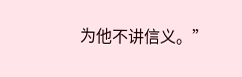为他不讲信义。”